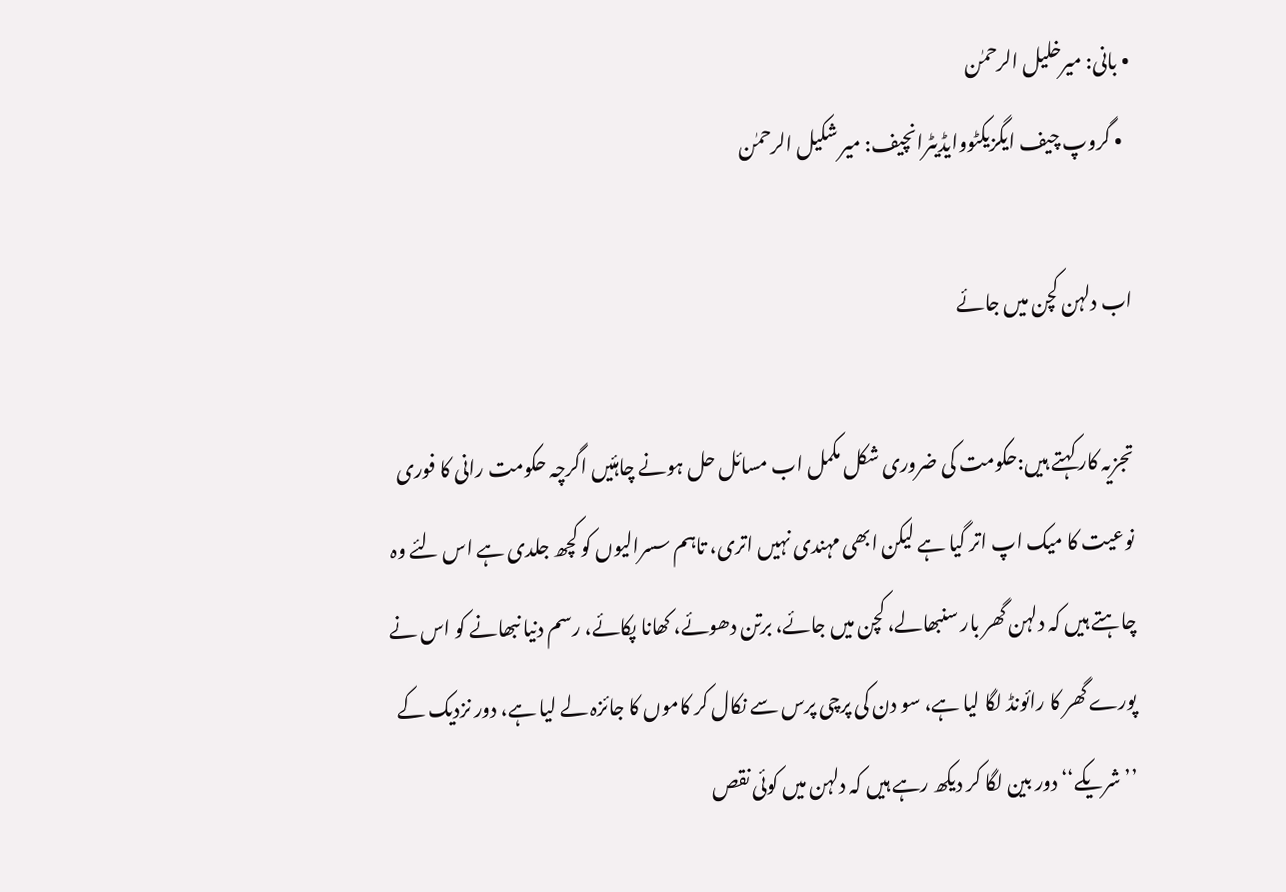• بانی: میرخلیل الرحمٰن
  • گروپ چیف ایگزیکٹووایڈیٹرانچیف: میر شکیل الرحمٰن

اب دلہن کچن میں جائے

تجزیہ کار کہتے ہیں:حکومت کی ضروری شکل مکمل اب مسائل حل ہونے چاہئیں اگرچہ حکومت رانی کا فوری نوعیت کا میک اپ اتر گیا ہے لیکن ابھی مہندی نہیں اتری، تاہم سسرالیوں کو کچھ جلدی ہے اس لئے وہ چاہتے ہیں کہ دلہن گھر بار سنبھالے، کچن میں جائے، برتن دھوئے، کھانا پکائے، رسم دنیا نبھانے کو اس نے پورے گھر کا رائونڈ لگا لیا ہے، سو دن کی پرچی پرس سے نکال کر کاموں کا جائزہ لے لیا ہے، دور نزدیک کے ’’شریکے‘‘ دور بین لگا کر دیکھ رہے ہیں کہ دلہن میں کوئی نقص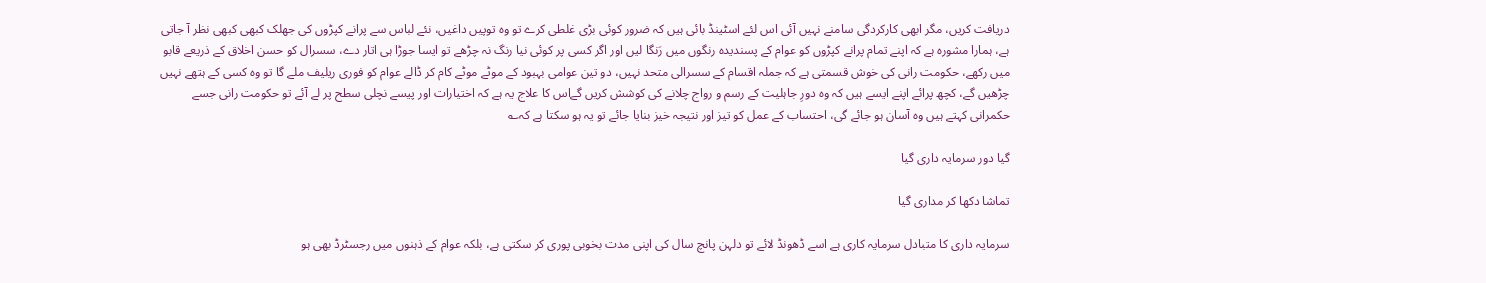دریافت کریں، مگر ابھی کارکردگی سامنے نہیں آئی اس لئے اسٹینڈ بائی ہیں کہ ضرور کوئی بڑی غلطی کرے تو وہ توپیں داغیں، نئے لباس سے پرانے کپڑوں کی جھلک کبھی کبھی نظر آ جاتی ہے، ہمارا مشورہ ہے کہ اپنے تمام پرانے کپڑوں کو عوام کے پسندیدہ رنگوں میں رَنگا لیں اور اگر کسی پر کوئی نیا رنگ نہ چڑھے تو ایسا جوڑا ہی اتار دے، سسرال کو حسن اخلاق کے ذریعے قابو میں رکھے، حکومت رانی کی خوش قسمتی ہے کہ جملہ اقسام کے سسرالی متحد نہیں، دو تین عوامی بہبود کے موٹے موٹے کام کر ڈالے عوام کو فوری ریلیف ملے گا تو وہ کسی کے ہتھے نہیں چڑھیں گے، کچھ پرائے اپنے ایسے ہیں کہ وہ دورِ جاہلیت کے رسم و رواج چلانے کی کوشش کریں گےاس کا علاج یہ ہے کہ اختیارات اور پیسے نچلی سطح پر لے آئے تو حکومت رانی جسے حکمرانی کہتے ہیں وہ آسان ہو جائے گی، احتساب کے عمل کو تیز اور نتیجہ خیز بنایا جائے تو یہ ہو سکتا ہے کہ؎

گیا دور سرمایہ داری گیا

تماشا دکھا کر مداری گیا

سرمایہ داری کا متبادل سرمایہ کاری ہے اسے ڈھونڈ لائے تو دلہن پانچ سال کی اپنی مدت بخوبی پوری کر سکتی ہے، بلکہ عوام کے ذہنوں میں رجسٹرڈ بھی ہو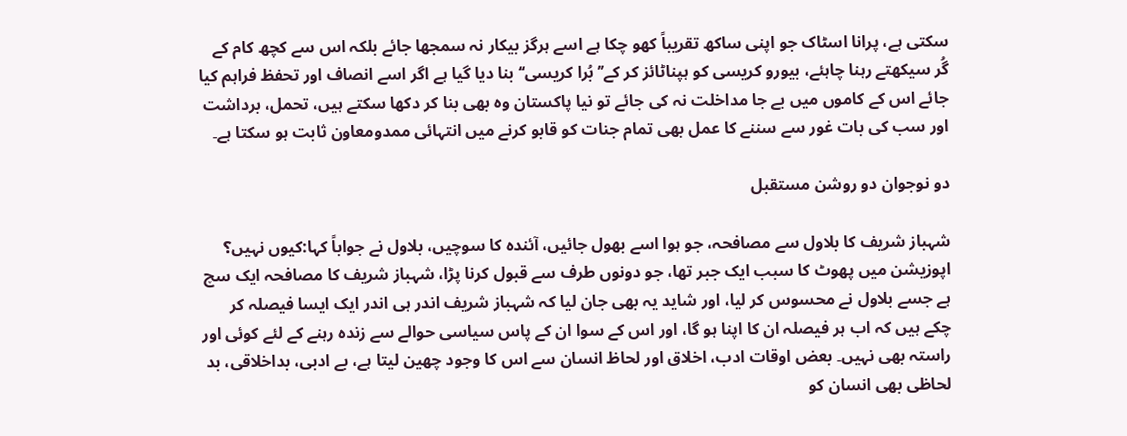سکتی ہے، پرانا اسٹاک جو اپنی ساکھ تقریباً کھو چکا ہے اسے ہرگز بیکار نہ سمجھا جائے بلکہ اس سے کچھ کام کے گُر سیکھتے رہنا چاہئے، بیورو کریسی کو ہپناٹائز کر کے’’ بُرا کریسی‘‘ بنا دیا گیا ہے اگر اسے انصاف اور تحفظ فراہم کیا جائے اس کے کاموں میں بے جا مداخلت نہ کی جائے تو نیا پاکستان وہ بھی بنا کر دکھا سکتے ہیں، تحمل، برداشت اور سب کی بات غور سے سننے کا عمل بھی تمام جنات کو قابو کرنے میں انتہائی ممدومعاون ثابت ہو سکتا ہے۔

دو نوجوان دو روشن مستقبل

شہباز شریف کا بلاول سے مصافحہ، جو ہوا اسے بھول جائیں، آئندہ کا سوچیں، بلاول نے جواباً کہا:کیوں نہیں؟ اپوزیشن میں پھوٹ کا سبب ایک جبر تھا، جو دونوں طرف سے قبول کرنا پڑا، شہباز شریف کا مصافحہ ایک سچ ہے جسے بلاول نے محسوس کر لیا، اور شاید یہ بھی جان لیا کہ شہباز شریف اندر ہی اندر ایک ایسا فیصلہ کر چکے ہیں کہ اب ہر فیصلہ ان کا اپنا ہو گا، اور اس کے سوا ان کے پاس سیاسی حوالے سے زندہ رہنے کے لئے کوئی اور راستہ بھی نہیں۔ بعض اوقات ادب، اخلاق اور لحاظ انسان سے اس کا وجود چھین لیتا ہے، بے ادبی، بداخلاقی، بد لحاظی بھی انسان کو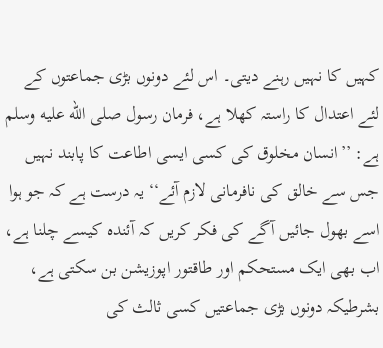کہیں کا نہیں رہنے دیتی۔ اس لئے دونوں بڑی جماعتوں کے لئے اعتدال کا راستہ کھلا ہے، فرمان رسول صلى الله عليه وسلم ہے: ’’انسان مخلوق کی کسی ایسی اطاعت کا پابند نہیں جس سے خالق کی نافرمانی لازم آئے‘‘ یہ درست ہے کہ جو ہوا اسے بھول جائیں آگے کی فکر کریں کہ آئندہ کیسے چلنا ہے، اب بھی ایک مستحکم اور طاقتور اپوزیشن بن سکتی ہے، بشرطیکہ دونوں بڑی جماعتیں کسی ثالث کی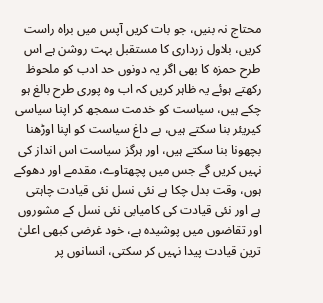محتاج نہ بنیں، جو بات کریں آپس میں براہ راست کریں، بلاول زرداری کا مستقبل بہت روشن ہے اس طرح حمزہ کا بھی اگر یہ دونوں حد ادب کو ملحوظ رکھتے ہوئے یہ ظاہر کریں کہ اب وہ پوری طرح بالغ ہو چکے ہیں، سیاست کو خدمت سمجھ کر اپنا سیاسی کیریئر بنا سکتے ہیں، بے داغ سیاست کو اپنا اوڑھنا بچھونا بنا سکتے ہیں، اور ہرگز سیاست اس انداز کی نہیں کریں گے جس میں پچھتاوے، مقدمے اور دھوکے ہوں، وقت بدل چکا ہے نئی نسل نئی قیادت چاہتی ہے اور نئی قیادت کی کامیابی نئی نسل کے مشوروں اور تقاضوں میں پوشیدہ ہے، خود غرضی کبھی اعلیٰ ترین قیادت پیدا نہیں کر سکتی، انسانوں پر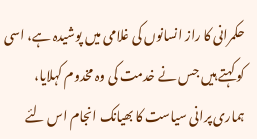حکمرانی کا راز انسانوں کی غلامی میں پوشیدہ ہے، اسی کو کہتے ہیں جس نے خدمت کی وہ مخدوم کہلایا، ہماری پرانی سیاست کا بھیانک انجام اس لئے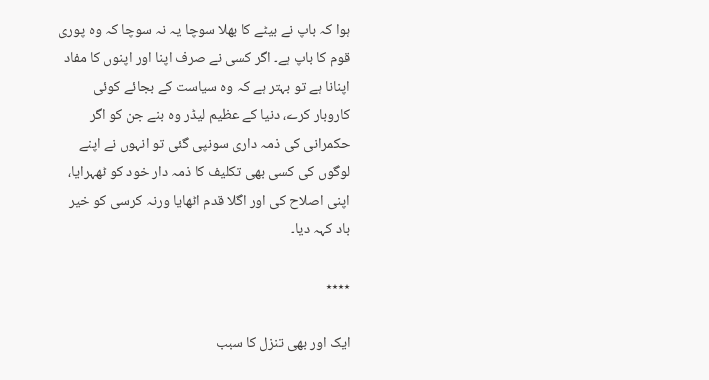ہوا کہ باپ نے بیٹے کا بھلا سوچا یہ نہ سوچا کہ وہ پوری قوم کا باپ ہے۔ اگر کسی نے صرف اپنا اور اپنوں کا مفاد اپنانا ہے تو بہتر ہے کہ وہ سیاست کے بجائے کوئی کاروبار کرے، دنیا کے عظیم لیڈر وہ بنے جن کو اگر حکمرانی کی ذمہ داری سونپی گئی تو انہوں نے اپنے لوگوں کی کسی بھی تکلیف کا ذمہ دار خود کو ٹھہرایا، اپنی اصلاح کی اور اگلا قدم اٹھایا ورنہ کرسی کو خیر باد کہہ دیا۔

٭٭٭٭

ایک اور بھی تنزل کا سبب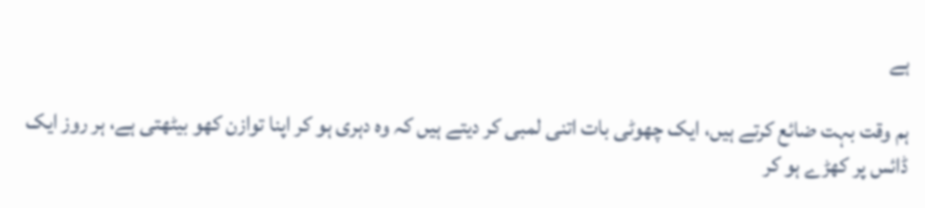ہے

ہم وقت بہت ضائع کرتے ہیں، ایک چھوٹی بات اتنی لمبی کر دیتے ہیں کہ وہ دہری ہو کر اپنا توازن کھو بیٹھتی ہے، ہر روز ایک ڈائس پر کھڑے ہو کر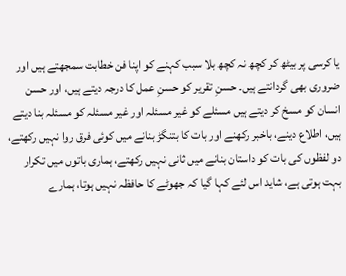یا کرسی پر بیٹھ کر کچھ نہ کچھ بلا سبب کہنے کو اپنا فن خطابت سمجھتے ہیں اور ضروری بھی گردانتے ہیں۔ حسنِ تقریر کو حسنِ عمل کا درجہ دیتے ہیں، اور حسن انسان کو مسخ کر دیتے ہیں مسئلے کو غیر مسئلہ اور غیر مسئلہ کو مسئلہ بنا دیتے ہیں، اطلاع دینے، باخبر رکھنے اور بات کا بتنگڑ بنانے میں کوئی فرق روا نہیں رکھتے، دو لفظوں کی بات کو داستان بنانے میں ثانی نہیں رکھتے، ہماری باتوں میں تکرار بہت ہوتی ہے، شاید اس لئے کہا گیا کہ جھوٹے کا حافظہ نہیں ہوتا، ہمارے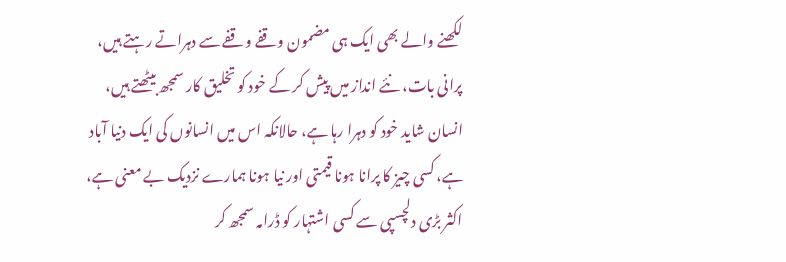لکھنے والے بھی ایک ہی مضمون وقفے وقفے سے دہراتے رہتے ہیں، پرانی بات، نئے انداز میں پیش کر کے خود کو تخلیق کار سمجھ بیٹھتے ہیں، انسان شاید خود کو دہرا رہا ہے، حالانکہ اس میں انسانوں کی ایک دنیا آباد ہے، کسی چیز کا پرانا ہونا قیمتی اور نیا ہونا ہمارے نزدیک بے معنی ہے، اکثر بڑی دلچسپی سے کسی اشتہار کو ڈرامہ سمجھ کر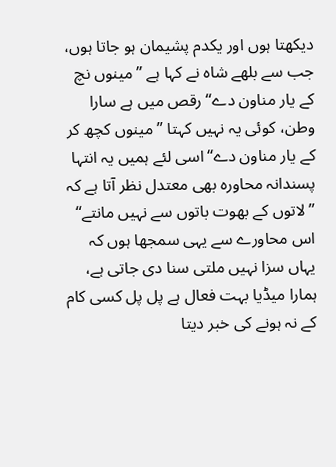دیکھتا ہوں اور یکدم پشیمان ہو جاتا ہوں، جب سے بلھے شاہ نے کہا ہے ’’مینوں نچ کے یار مناون دے‘‘ رقص میں ہے سارا وطن، کوئی یہ نہیں کہتا ’’مینوں کچھ کر کے یار مناون دے‘‘اسی لئے ہمیں یہ انتہا پسندانہ محاورہ بھی معتدل نظر آتا ہے کہ ’’لاتوں کے بھوت باتوں سے نہیں مانتے‘‘ اس محاورے سے یہی سمجھا ہوں کہ یہاں سزا نہیں ملتی سنا دی جاتی ہے، ہمارا میڈیا بہت فعال ہے پل پل کسی کام کے نہ ہونے کی خبر دیتا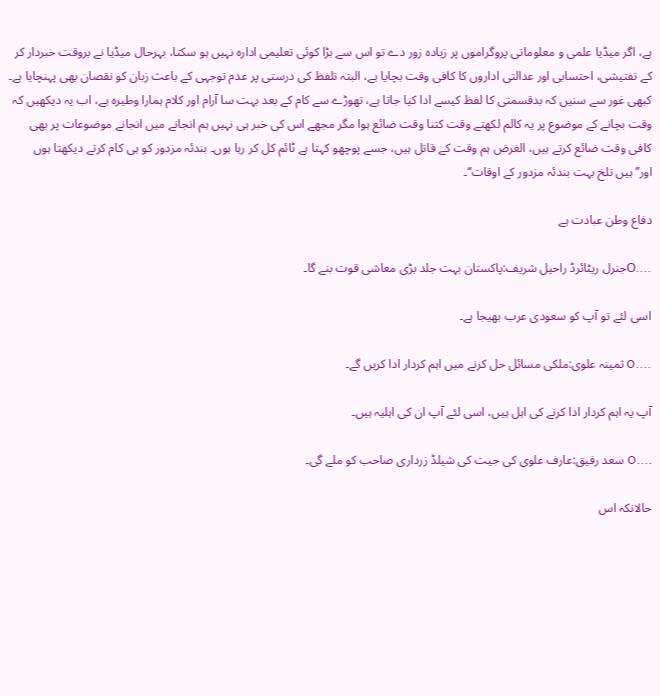ہے، اگر میڈیا علمی و معلوماتی پروگراموں پر زیادہ زور دے تو اس سے بڑا کوئی تعلیمی ادارہ نہیں ہو سکتا، بہرحال میڈیا نے بروقت خبردار کر کے تفتیشی، احتسابی اور عدالتی اداروں کا کافی وقت بچایا ہے، البتہ تلفظ کی درستی پر عدم توجہی کے باعث زبان کو نقصان بھی پہنچایا ہے۔ کبھی غور سے سنیں کہ بدقسمتی کا لفظ کیسے ادا کیا جاتا ہے، تھوڑے سے کام کے بعد بہت سا آرام اور کلام ہمارا وطیرہ ہے، اب یہ دیکھیں کہ وقت بچانے کے موضوع پر یہ کالم لکھتے وقت کتنا وقت ضائع ہوا مگر مجھے اس کی خبر ہی نہیں ہم انجانے میں انجانے موضوعات پر بھی کافی وقت ضائع کرتے ہیں، الغرض ہم وقت کے قاتل ہیں، جسے پوچھو کہتا ہے ٹائم کل کر رہا ہوں۔ بندئہ مزدور کو ہی کام کرتے دیکھتا ہوں اور’’ہیں تلخ بہت بندئہ مزدور کے اوقات‘‘۔

دفاع وطن عبادت ہے

....Oجنرل ریٹائرڈ راحیل شریف:پاکستان بہت جلد بڑی معاشی قوت بنے گا۔

اسی لئے تو آپ کو سعودی عرب بھیجا ہے۔

....O ثمینہ علوی:ملکی مسائل حل کرنے میں اہم کردار ادا کریں گے۔

آپ یہ اہم کردار ادا کرنے کی اہل ہیں، اسی لئے آپ ان کی اہلیہ ہیں۔

....O سعد رفیق:عارف علوی کی جیت کی شیلڈ زرداری صاحب کو ملے گی۔

حالانکہ اس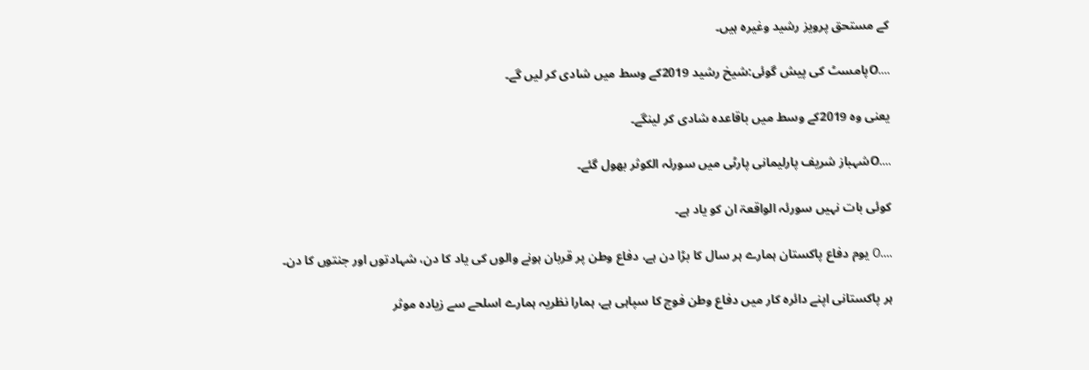کے مستحق پرویز رشید وغیرہ ہیں۔

....Oپامسٹ کی پیش گوئی:شیخ رشید 2019کے وسط میں شادی کر لیں گے۔

یعنی وہ 2019کے وسط میں باقاعدہ شادی کر لینگے۔

....Oشہباز شریف پارلیمانی پارٹی میں سورئہ الکوثر بھول گئے۔

کوئی بات نہیں سورئہ الواقعۃ ان کو یاد ہے۔

....O یوم دفاع پاکستان ہمارے ہر سال کا بڑا دن ہے، دفاع وطن پر قربان ہونے والوں کی یاد کا دن، شہادتوں اور جنتوں کا دن۔

ہر پاکستانی اپنے دائرہ کار میں دفاع وطن فوج کا سپاہی ہے، ہمارا نظریہ ہمارے اسلحے سے زیادہ موثر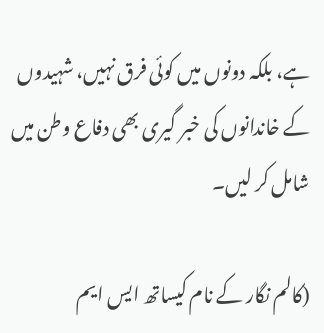ہے، بلکہ دونوں میں کوئی فرق نہیں، شہیدوں کے خاندانوں کی خبر گیری بھی دفاع وطن میں شامل کر لیں۔

(کالم نگار کے نام کیساتھ ایس ایم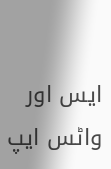ایس اور واٹس ایپ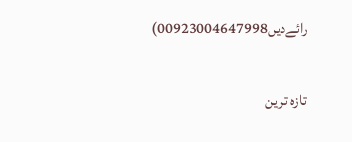رائےدیں00923004647998)

تازہ ترین